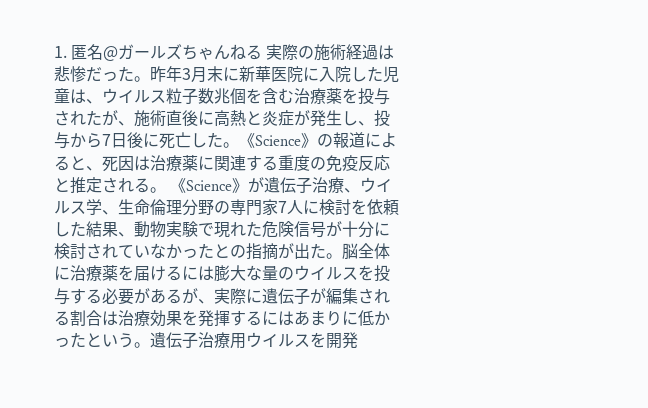1. 匿名@ガールズちゃんねる 実際の施術経過は悲惨だった。昨年3月末に新華医院に入院した児童は、ウイルス粒子数兆個を含む治療薬を投与されたが、施術直後に高熱と炎症が発生し、投与から7日後に死亡した。《Science》の報道によると、死因は治療薬に関連する重度の免疫反応と推定される。 《Science》が遺伝子治療、ウイルス学、生命倫理分野の専門家7人に検討を依頼した結果、動物実験で現れた危険信号が十分に検討されていなかったとの指摘が出た。脳全体に治療薬を届けるには膨大な量のウイルスを投与する必要があるが、実際に遺伝子が編集される割合は治療効果を発揮するにはあまりに低かったという。遺伝子治療用ウイルスを開発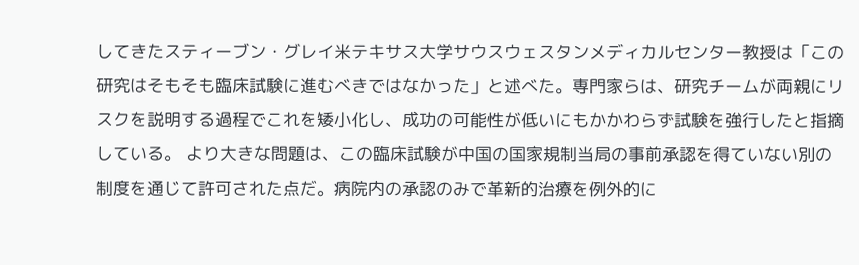してきたスティーブン・グレイ米テキサス大学サウスウェスタンメディカルセンター教授は「この研究はそもそも臨床試験に進むべきではなかった」と述べた。専門家らは、研究チームが両親にリスクを説明する過程でこれを矮小化し、成功の可能性が低いにもかかわらず試験を強行したと指摘している。 より大きな問題は、この臨床試験が中国の国家規制当局の事前承認を得ていない別の制度を通じて許可された点だ。病院内の承認のみで革新的治療を例外的に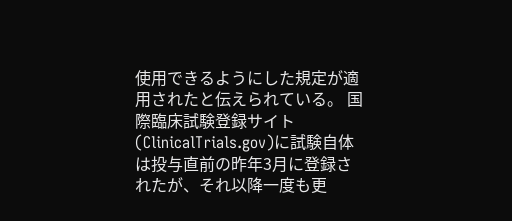使用できるようにした規定が適用されたと伝えられている。 国際臨床試験登録サイト(ClinicalTrials.gov)に試験自体は投与直前の昨年3月に登録されたが、それ以降一度も更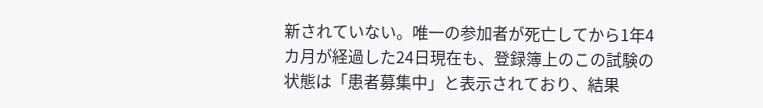新されていない。唯一の参加者が死亡してから1年4カ月が経過した24日現在も、登録簿上のこの試験の状態は「患者募集中」と表示されており、結果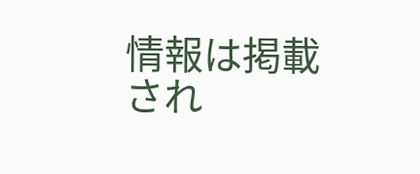情報は掲載され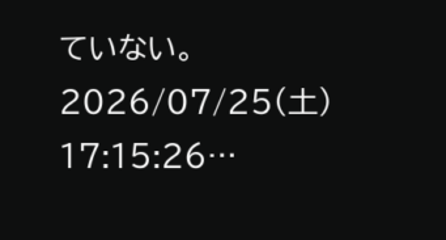ていない。 2026/07/25(土) 17:15:26…